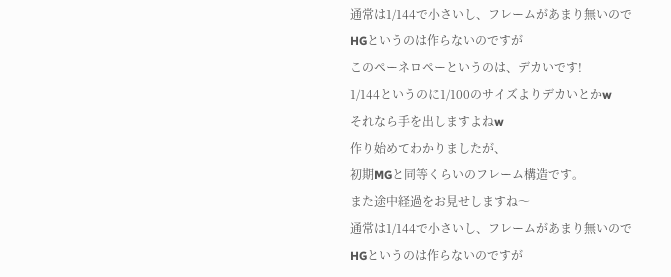通常は1/144で小さいし、フレームがあまり無いので
HGというのは作らないのですが
このペーネロペーというのは、デカいです!
1/144というのに1/100のサイズよりデカいとかw
それなら手を出しますよねw
作り始めてわかりましたが、
初期MGと同等くらいのフレーム構造です。
また途中経過をお見せしますね〜
通常は1/144で小さいし、フレームがあまり無いので
HGというのは作らないのですが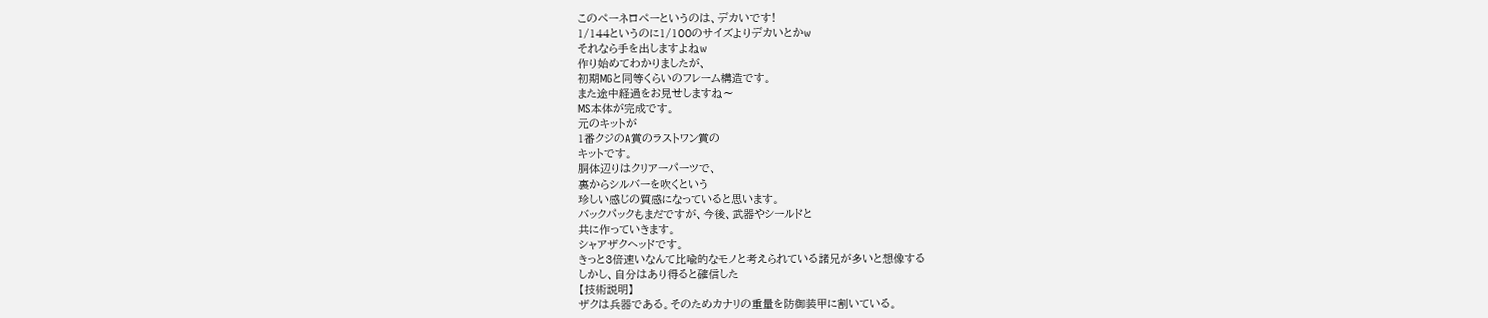このペーネロペーというのは、デカいです!
1/144というのに1/100のサイズよりデカいとかw
それなら手を出しますよねw
作り始めてわかりましたが、
初期MGと同等くらいのフレーム構造です。
また途中経過をお見せしますね〜
MS本体が完成です。
元のキットが
1番クジのA賞のラストワン賞の
キットです。
胴体辺りはクリアーパーツで、
裏からシルバーを吹くという
珍しい感じの質感になっていると思います。
バックパックもまだですが、今後、武器やシールドと
共に作っていきます。
シャアザクヘッドです。
きっと3倍速いなんて比喩的なモノと考えられている諸兄が多いと想像する
しかし、自分はあり得ると確信した
【技術説明】
ザクは兵器である。そのためカナリの重量を防御装甲に割いている。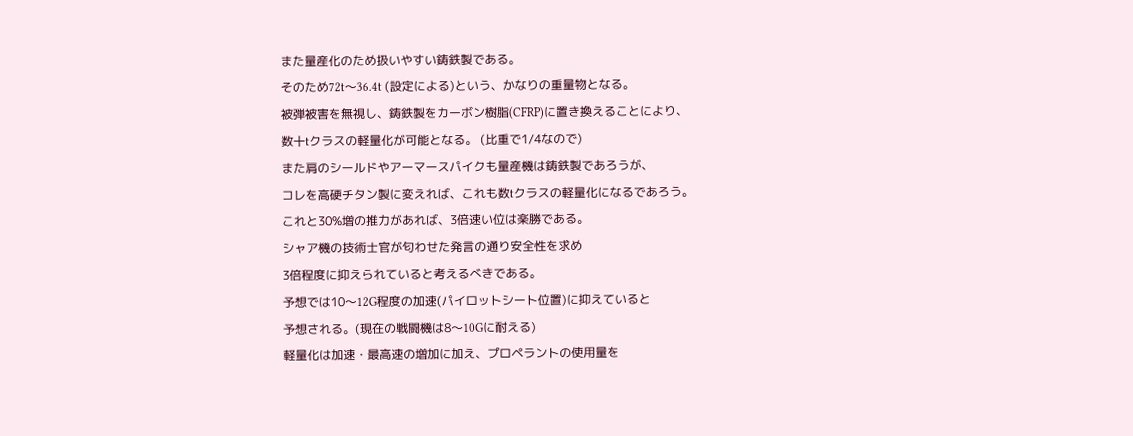また量産化のため扱いやすい鋳鉄製である。
そのため72t〜36.4t (設定による)という、かなりの重量物となる。
被弾被害を無視し、鋳鉄製をカーボン樹脂(CFRP)に置き換えることにより、
数十tクラスの軽量化が可能となる。 (比重で1/4なので)
また肩のシールドやアーマースパイクも量産機は鋳鉄製であろうが、
コレを高硬チタン製に変えれば、これも数tクラスの軽量化になるであろう。
これと30%増の推力があれば、3倍速い位は楽勝である。
シャア機の技術士官が匂わせた発言の通り安全性を求め
3倍程度に抑えられていると考えるべきである。
予想では10〜12G程度の加速(パイロットシート位置)に抑えていると
予想される。(現在の戦闘機は8〜10Gに耐える)
軽量化は加速・最高速の増加に加え、プロペラントの使用量を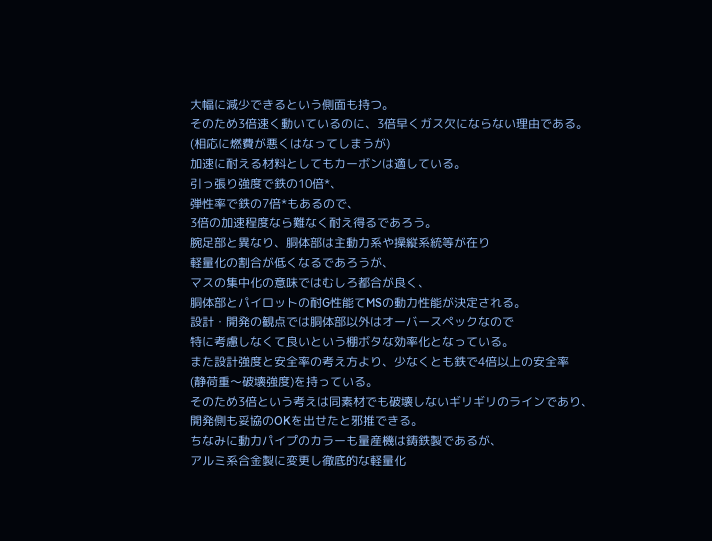大幅に減少できるという側面も持つ。
そのため3倍速く動いているのに、3倍早くガス欠にならない理由である。
(相応に燃費が悪くはなってしまうが)
加速に耐える材料としてもカーボンは適している。
引っ張り強度で鉄の10倍*、
弾性率で鉄の7倍*もあるので、
3倍の加速程度なら難なく耐え得るであろう。
腕足部と異なり、胴体部は主動力系や操縦系統等が在り
軽量化の割合が低くなるであろうが、
マスの集中化の意味ではむしろ都合が良く、
胴体部とパイロットの耐G性能てMSの動力性能が決定される。
設計・開発の観点では胴体部以外はオーバースペックなので
特に考慮しなくて良いという棚ボタな効率化となっている。
また設計強度と安全率の考え方より、少なくとも鉄で4倍以上の安全率
(静荷重〜破壊強度)を持っている。
そのため3倍という考えは同素材でも破壊しないギリギリのラインであり、
開発側も妥協のOKを出せたと邪推できる。
ちなみに動力パイプのカラーも量産機は鋳鉄製であるが、
アルミ系合金製に変更し徹底的な軽量化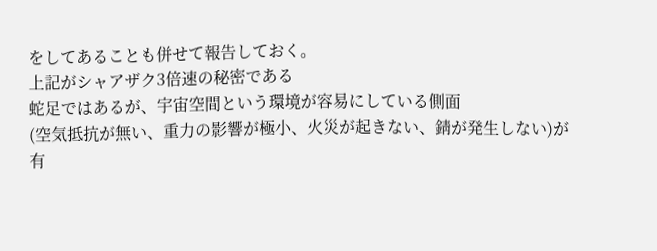をしてあることも併せて報告しておく。
上記がシャアザク3倍速の秘密である
蛇足ではあるが、宇宙空間という環境が容易にしている側面
(空気抵抗が無い、重力の影響が極小、火災が起きない、錆が発生しない)が
有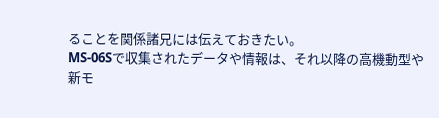ることを関係諸兄には伝えておきたい。
MS-06Sで収集されたデータや情報は、それ以降の高機動型や
新モ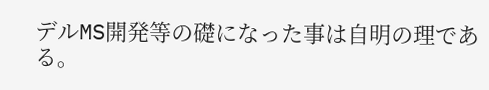デルMS開発等の礎になった事は自明の理である。